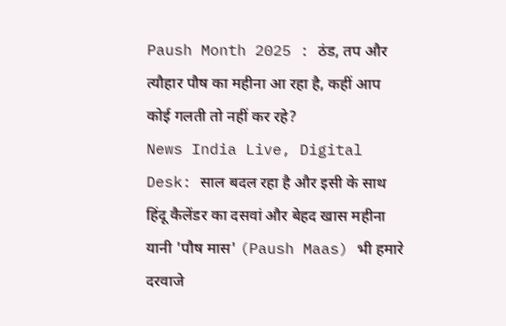Paush Month 2025 : ठंड, तप और त्यौहार पौष का महीना आ रहा है, कहीं आप कोई गलती तो नहीं कर रहे?
News India Live, Digital Desk: साल बदल रहा है और इसी के साथ हिंदू कैलेंडर का दसवां और बेहद खास महीना यानी 'पौष मास' (Paush Maas) भी हमारे दरवाजे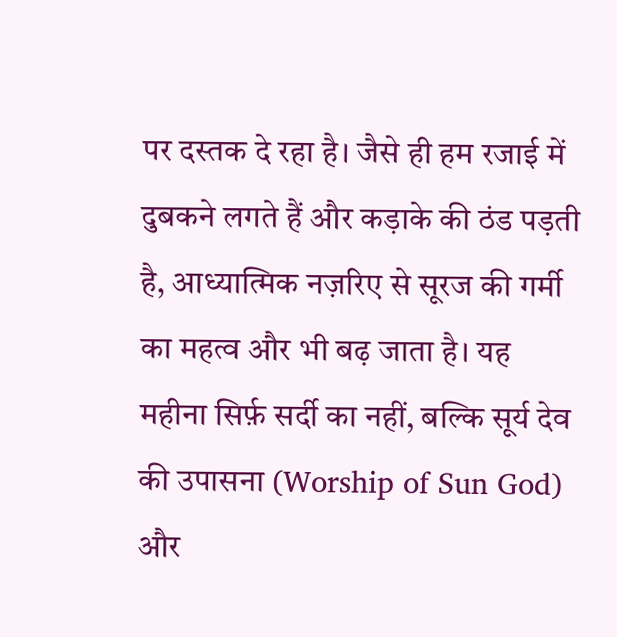पर दस्तक दे रहा है। जैसे ही हम रजाई में दुबकने लगते हैं और कड़ाके की ठंड पड़ती है, आध्यात्मिक नज़रिए से सूरज की गर्मी का महत्व और भी बढ़ जाता है। यह महीना सिर्फ़ सर्दी का नहीं, बल्कि सूर्य देव की उपासना (Worship of Sun God) और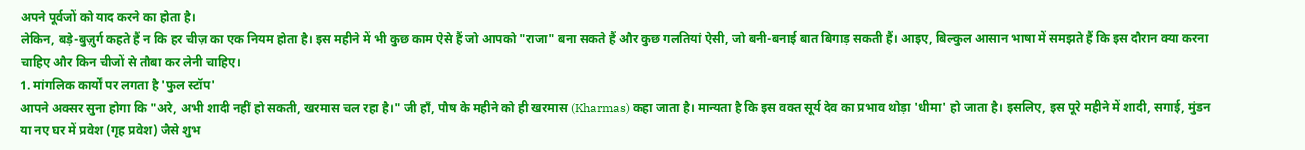अपने पूर्वजों को याद करने का होता है।
लेकिन, बड़े-बुज़ुर्ग कहते हैं न कि हर चीज़ का एक नियम होता है। इस महीने में भी कुछ काम ऐसे हैं जो आपको "राजा" बना सकते हैं और कुछ गलतियां ऐसी, जो बनी-बनाई बात बिगाड़ सकती हैं। आइए, बिल्कुल आसान भाषा में समझते हैं कि इस दौरान क्या करना चाहिए और किन चीजों से तौबा कर लेनी चाहिए।
1. मांगलिक कार्यों पर लगता है 'फुल स्टॉप'
आपने अक्सर सुना होगा कि "अरे, अभी शादी नहीं हो सकती, खरमास चल रहा है।" जी हाँ, पौष के महीने को ही खरमास (Kharmas) कहा जाता है। मान्यता है कि इस वक्त सूर्य देव का प्रभाव थोड़ा 'धीमा' हो जाता है। इसलिए, इस पूरे महीने में शादी, सगाई, मुंडन या नए घर में प्रवेश (गृह प्रवेश) जैसे शुभ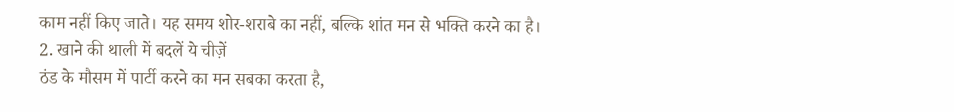काम नहीं किए जाते। यह समय शोर-शराबे का नहीं, बल्कि शांत मन से भक्ति करने का है।
2. खाने की थाली में बदलें ये चीज़ें
ठंड के मौसम में पार्टी करने का मन सबका करता है,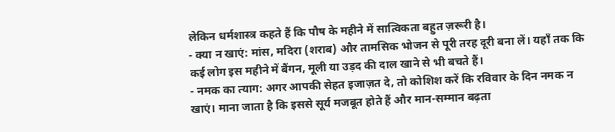लेकिन धर्मशास्त्र कहते हैं कि पौष के महीने में सात्विकता बहुत ज़रूरी है।
- क्या न खाएं: मांस, मदिरा (शराब) और तामसिक भोजन से पूरी तरह दूरी बना लें। यहाँ तक कि कई लोग इस महीने में बैंगन, मूली या उड़द की दाल खाने से भी बचते हैं।
- नमक का त्याग: अगर आपकी सेहत इजाज़त दे, तो कोशिश करें कि रविवार के दिन नमक न खाएं। माना जाता है कि इससे सूर्य मजबूत होते हैं और मान-सम्मान बढ़ता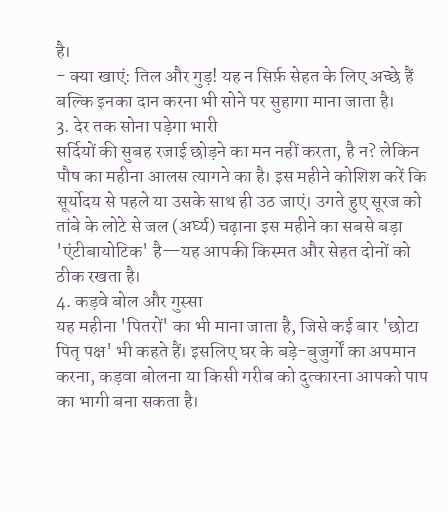है।
- क्या खाएं: तिल और गुड़! यह न सिर्फ़ सेहत के लिए अच्छे हैं बल्कि इनका दान करना भी सोने पर सुहागा माना जाता है।
3. देर तक सोना पड़ेगा भारी
सर्दियों की सुबह रजाई छोड़ने का मन नहीं करता, है न? लेकिन पौष का महीना आलस त्यागने का है। इस महीने कोशिश करें कि सूर्योदय से पहले या उसके साथ ही उठ जाएं। उगते हुए सूरज को तांबे के लोटे से जल (अर्घ्य) चढ़ाना इस महीने का सबसे बड़ा 'एंटीबायोटिक' है—यह आपकी किस्मत और सेहत दोनों को ठीक रखता है।
4. कड़वे बोल और गुस्सा
यह महीना 'पितरों' का भी माना जाता है, जिसे कई बार 'छोटा पितृ पक्ष' भी कहते हैं। इसलिए घर के बड़े-बुजुर्गों का अपमान करना, कड़वा बोलना या किसी गरीब को दुत्कारना आपको पाप का भागी बना सकता है।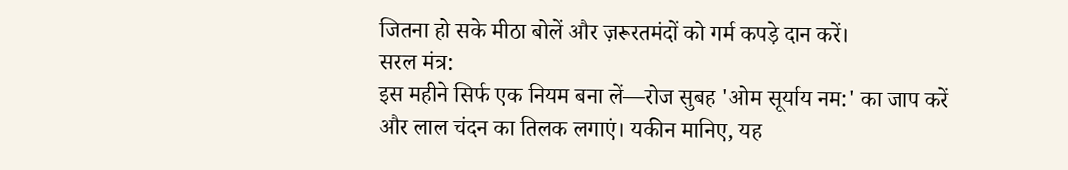जितना हो सके मीठा बोलें और ज़रूरतमंदों को गर्म कपड़े दान करें।
सरल मंत्र:
इस महीने सिर्फ एक नियम बना लें—रोज सुबह 'ओम सूर्याय नम:' का जाप करें और लाल चंदन का तिलक लगाएं। यकीन मानिए, यह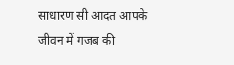साधारण सी आदत आपके जीवन में गजब की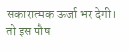सकारात्मक ऊर्जा भर देगी। तो इस पौष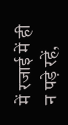में रजाई में ही न पड़े रहें,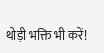थोड़ी भक्ति भी करें!